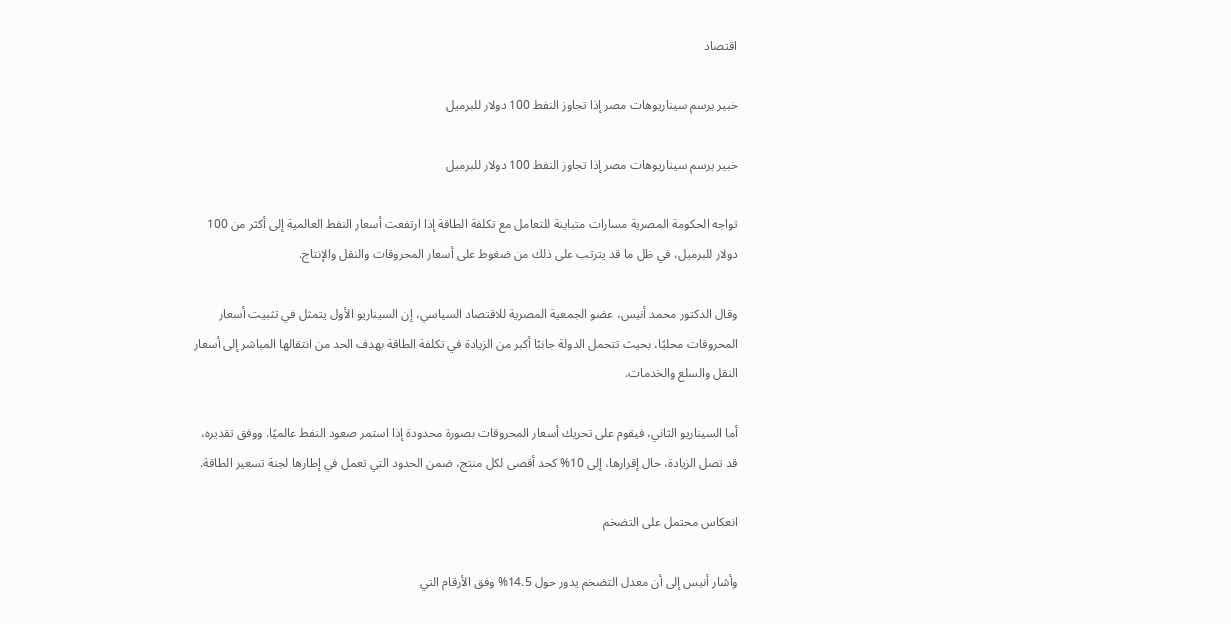اقتصاد

خبير يرسم سيناريوهات مصر إذا تجاوز النفط 100 دولار للبرميل

خبير يرسم سيناريوهات مصر إذا تجاوز النفط 100 دولار للبرميل

تواجه الحكومة المصرية مسارات متباينة للتعامل مع تكلفة الطاقة إذا ارتفعت أسعار النفط العالمية إلى أكثر من 100 دولار للبرميل، في ظل ما قد يترتب على ذلك من ضغوط على أسعار المحروقات والنقل والإنتاج.

وقال الدكتور محمد أنيس، عضو الجمعية المصرية للاقتصاد السياسي، إن السيناريو الأول يتمثل في تثبيت أسعار المحروقات محليًا، بحيث تتحمل الدولة جانبًا أكبر من الزيادة في تكلفة الطاقة بهدف الحد من انتقالها المباشر إلى أسعار النقل والسلع والخدمات.

أما السيناريو الثاني، فيقوم على تحريك أسعار المحروقات بصورة محدودة إذا استمر صعود النفط عالميًا. ووفق تقديره، قد تصل الزيادة، حال إقرارها، إلى 10% كحد أقصى لكل منتج، ضمن الحدود التي تعمل في إطارها لجنة تسعير الطاقة.

انعكاس محتمل على التضخم

وأشار أنيس إلى أن معدل التضخم يدور حول 14.5% وفق الأرقام التي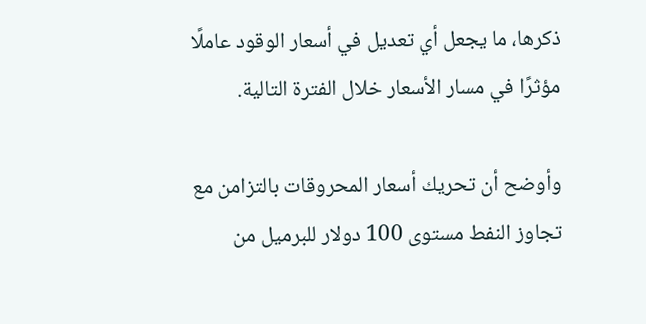ذكرها، ما يجعل أي تعديل في أسعار الوقود عاملًا مؤثرًا في مسار الأسعار خلال الفترة التالية.

وأوضح أن تحريك أسعار المحروقات بالتزامن مع تجاوز النفط مستوى 100 دولار للبرميل من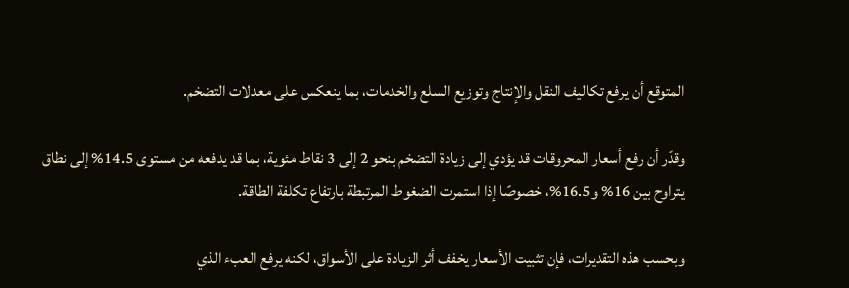المتوقع أن يرفع تكاليف النقل والإنتاج وتوزيع السلع والخدمات، بما ينعكس على معدلات التضخم.

وقدّر أن رفع أسعار المحروقات قد يؤدي إلى زيادة التضخم بنحو 2 إلى 3 نقاط مئوية، بما قد يدفعه من مستوى 14.5% إلى نطاق يتراوح بين 16% و16.5%، خصوصًا إذا استمرت الضغوط المرتبطة بارتفاع تكلفة الطاقة.

وبحسب هذه التقديرات، فإن تثبيت الأسعار يخفف أثر الزيادة على الأسواق، لكنه يرفع العبء الذي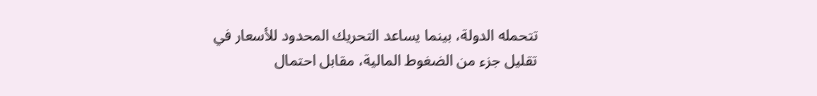تتحمله الدولة، بينما يساعد التحريك المحدود للأسعار في تقليل جزء من الضغوط المالية، مقابل احتمال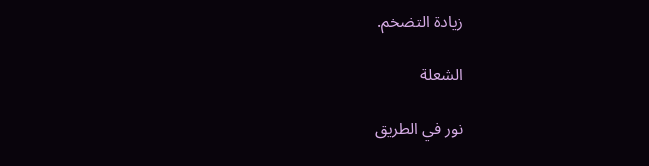زيادة التضخم.

الشعلة

نور في الطريق